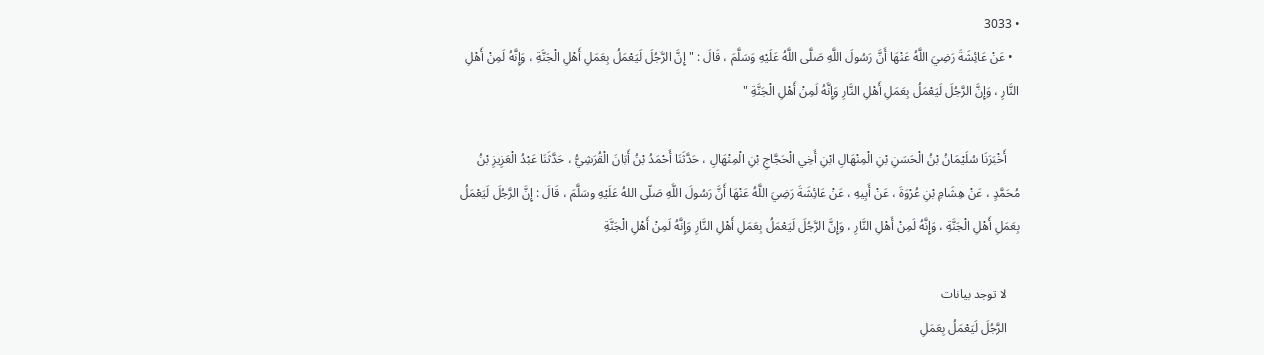• 3033
  • عَنْ عَائِشَةَ رَضِيَ اللَّهُ عَنْهَا أَنَّ رَسُولَ اللَّهِ صَلَّى اللَّهُ عَلَيْهِ وَسَلَّمَ ، قَالَ : " إِنَّ الرَّجُلَ لَيَعْمَلُ بِعَمَلِ أَهْلِ الْجَنَّةِ ، وَإِنَّهُ لَمِنْ أَهْلِ النَّارِ ، وَإِنَّ الرَّجُلَ لَيَعْمَلُ بِعَمَلِ أَهْلِ النَّارِ وَإِنَّهُ لَمِنْ أَهْلِ الْجَنَّةِ "

    أَخْبَرَنَا سُلَيْمَانُ بْنُ الْحَسَنِ بْنِ الْمِنْهَالِ ابْنِ أَخِي الْحَجَّاجِ بْنِ الْمِنْهَالِ ، حَدَّثَنَا أَحْمَدُ بْنُ أَبَانَ الْقُرَشِيُّ ، حَدَّثَنَا عَبْدُ الْعَزِيزِ بْنُ مُحَمَّدٍ ، عَنْ هِشَامِ بْنِ عُرْوَةَ ، عَنْ أَبِيهِ ، عَنْ عَائِشَةَ رَضِيَ اللَّهُ عَنْهَا أَنَّ رَسُولَ اللَّهِ صَلّى اللهُ عَلَيْهِ وسَلَّمَ ، قَالَ : إِنَّ الرَّجُلَ لَيَعْمَلُ بِعَمَلِ أَهْلِ الْجَنَّةِ ، وَإِنَّهُ لَمِنْ أَهْلِ النَّارِ ، وَإِنَّ الرَّجُلَ لَيَعْمَلُ بِعَمَلِ أَهْلِ النَّارِ وَإِنَّهُ لَمِنْ أَهْلِ الْجَنَّةِ

    لا توجد بيانات
    الرَّجُلَ لَيَعْمَلُ بِعَمَلِ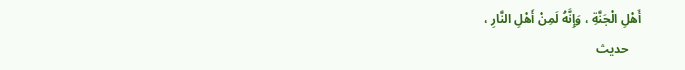أَهْلِ الْجَنَّةِ ، وَإِنَّهُ لَمِنْ أَهْلِ النَّارِ ،
    حديث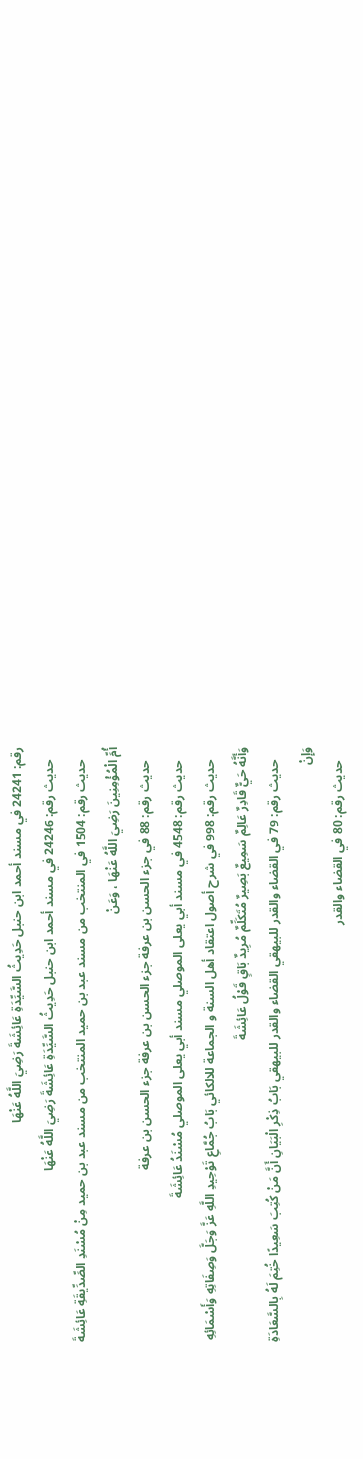رقم: 24241 في مسند أحمد ابن حنبل حَدِيثُ السَّيِّدَةِ عَائِشَةَ رَضِيَ اللَّهُ عَنْهَا
    حديث رقم: 24246 في مسند أحمد ابن حنبل حَدِيثُ السَّيِّدَةِ عَائِشَةَ رَضِيَ اللَّهُ عَنْهَا
    حديث رقم: 1504 في المنتخب من مسند عبد بن حميد المنتخب من مسند عبد بن حميد مِنْ مُسْنَدِ الصِّدِّيقَةِ عَائِشَةَ أُمِّ الْمُؤْمِنِينَ رَضِيَ اللَّهُ عَنْهَا ، وَعَنْ
    حديث رقم: 88 في جزء الحسن بن عرفة جزء الحسن بن عرفة جزء الحسن بن عرفة
    حديث رقم: 4548 في مسند أبي يعلى الموصلي مسند أبي يعلى الموصلي مُسْنَدُ عَائِشَةَ
    حديث رقم: 998 في شرح أصول اعتقاد أهل السنة و الجماعة للالكائي بَابُ جُمَّاعِ تَوْحِيدِ اللَّهِ عَزَّ وَجَلَّ وَصِفَاتِهِ وَأَسْمَائِهِ وَأَنَّهُ حَيٌّ قَادِرٌ عَالِمٌ سَمِيعٌ بَصِيرٌ مُتَكَلِّمٌ مُرِيدٌ بَاقٍ قَوْلُ عَائِشَةَ
    حديث رقم: 79 في القضاء والقدر للبيهقي القضاء والقدر للبيهقي بَابُ ذِكْرِ الْبَيَانِ أَنَّ مَنْ كُتِبَ سَعِيدًا خُتِمَ لَهُ بِالسَّعَادَةِ وَإِنْ
    حديث رقم: 80 في القضاء والقدر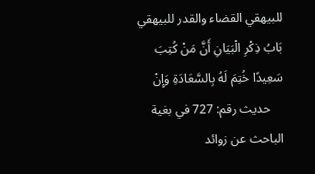للبيهقي القضاء والقدر للبيهقي بَابُ ذِكْرِ الْبَيَانِ أَنَّ مَنْ كُتِبَ سَعِيدًا خُتِمَ لَهُ بِالسَّعَادَةِ وَإِنْ
    حديث رقم: 727 في بغية الباحث عن زوائد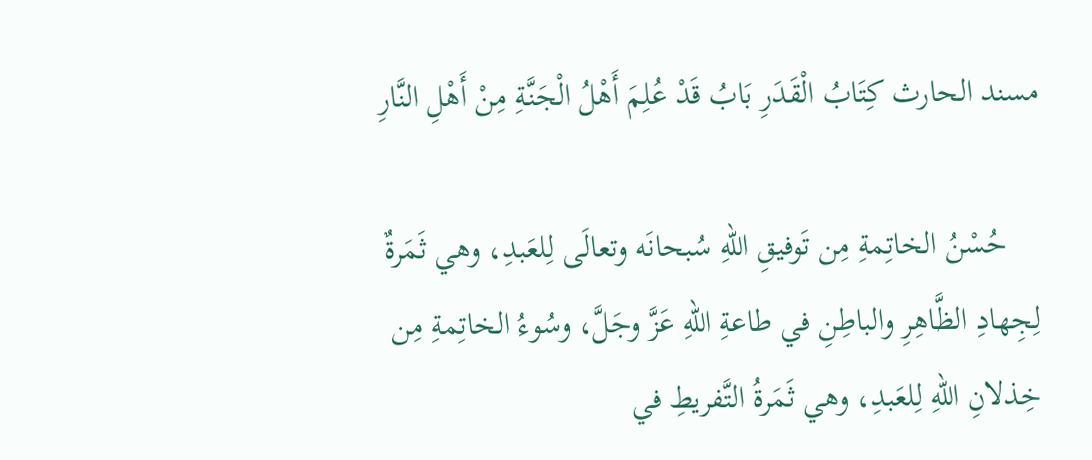مسند الحارث كِتَابُ الْقَدَرِ بَابُ قَدْ عُلِمَ أَهْلُ الْجَنَّةِ مِنْ أَهْلِ النَّارِ

    حُسْنُ الخاتِمةِ مِن تَوفيقِ اللهِ سُبحانَه وتعالَى لِلعَبدِ، وهي ثَمَرةٌ لِجِهادِ الظَّاهِرِ والباطِنِ في طاعةِ اللهِ عَزَّ وجَلَّ، وسُوءُ الخاتِمةِ مِن خِذلانِ اللهِ لِلعَبدِ، وهي ثَمَرةُ التَّفريطِ في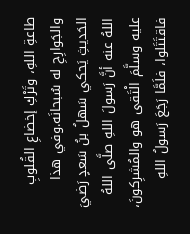طاعةِ اللهِ، وتَرْكِ إخضاعِ القُلوبِ والجَوارِحِ له سُبحانَه.وفي هذا الحَديثِ يَحكي سَهلُ بنُ سَعدٍ رَضيَ اللهُ عنه أنَّ رَسولَ اللهِ صلَّى اللهُ عليه وسلَّمَ الْتَقى هو والمُشرِكونَ، فاقتَتَلوا، فلَمَّا رَجَعَ رَسولُ اللهِ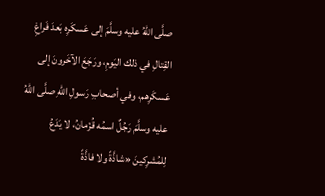صلَّى اللهُ عليه وسلَّمَ إلى عَسكَرِه بَعدَ فَراغِ القِتالِ في ذلك اليَومِ، ورَجَعَ الآخَرونَ إلى عَسكَرِهم، وفي أصحابِ رَسولِ اللهِ صلَّى اللهُ عليه وسلَّمَ رَجُلٌ اسمُه قُزْمانُ، لا يَدَعُ لِلمُشرِكينَ «شاذَّةً ولا فاذَّةً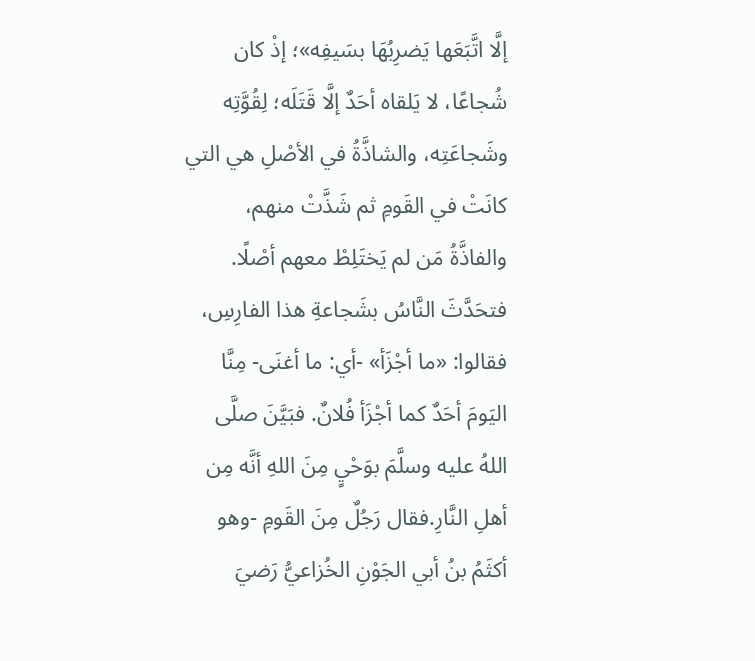إلَّا اتَّبَعَها يَضرِبُهَا بسَيفِه»؛ إذْ كان شُجاعًا، لا يَلقاه أحَدٌ إلَّا قَتَلَه؛ لِقُوَّتِه وشَجاعَتِه، والشاذَّةُ في الأصْلِ هي التي كانَتْ في القَومِ ثم شَذَّتْ منهم، والفاذَّةُ مَن لم يَختَلِطْ معهم أصْلًا. فتحَدَّثَ النَّاسُ بشَجاعةِ هذا الفارِسِ، فقالوا: «ما أجْزَأ» -أي: ما أغنَى- مِنَّا اليَومَ أحَدٌ كما أجْزَأ فُلانٌ. فبَيَّنَ صلَّى اللهُ عليه وسلَّمَ بوَحْيٍ مِنَ اللهِ أنَّه مِن أهلِ النَّارِ.فقال رَجُلٌ مِنَ القَومِ -وهو أكثَمُ بنُ أبي الجَوْنِ الخُزاعيُّ رَضيَ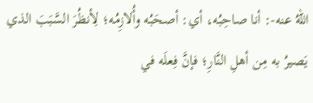اللهُ عنه-: أنا صاحِبُه، أي: أصحَبُه وأُلازِمُه؛ لِأنظُرَ السَّبَبَ الذي يَصيرُ به مِن أهلِ النَّارِ؛ فإنَّ فِعلَه في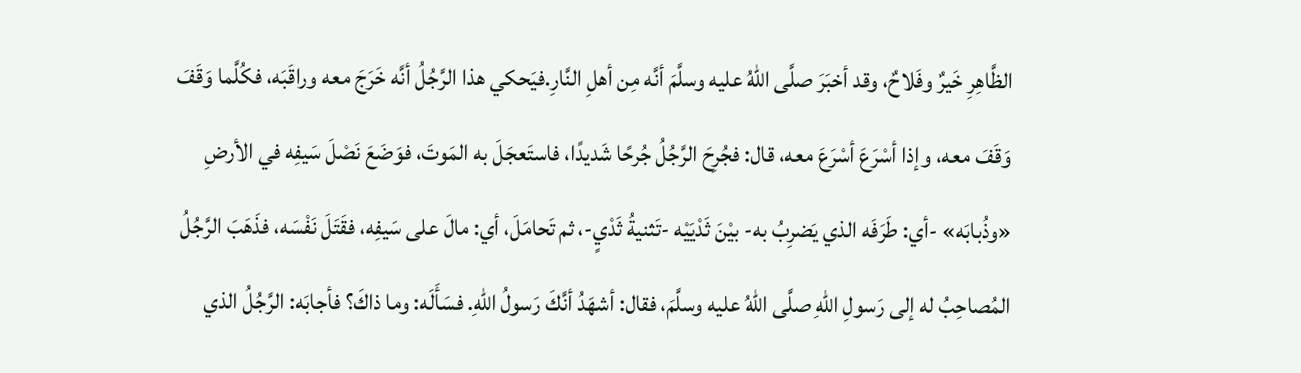الظَّاهِرِ خَيرٌ وفَلاحٌ، وقد أخبَرَ صلَّى اللهُ عليه وسلَّمَ أنَّه مِن أهلِ النَّارِ.فيَحكي هذا الرَّجُلُ أنَّه خَرَجَ معه وراقَبَه، فكُلَّما وَقَفَ وَقَفَ معه، وإذا أسْرَعَ أسْرَعَ معه، قال: فجُرِحَ الرَّجُلُ جُرحًا شَديدًا، فاستَعجَلَ به المَوتَ، فوَضَعَ نَصْلَ سَيفِه في الأرضِ «وذُبابَه» -أي: طَرَفَه الذي يَضرِبُ به- بيْنَ ثَدْيَيْه -تَثنيةُ ثَدْيٍ-، ثم تَحامَلَ، أي: مالَ على سَيفِه، فقَتَلَ نَفْسَه، فذَهَبَ الرَّجُلُ المُصاحِبُ له إلى رَسولِ اللهِ صلَّى اللهُ عليه وسلَّمَ، فقال: أشهَدُ أنَّكَ رَسولُ اللهِ. فسَأَلَه: وما ذاكَ؟ فأجابَه: الرَّجُلُ الذي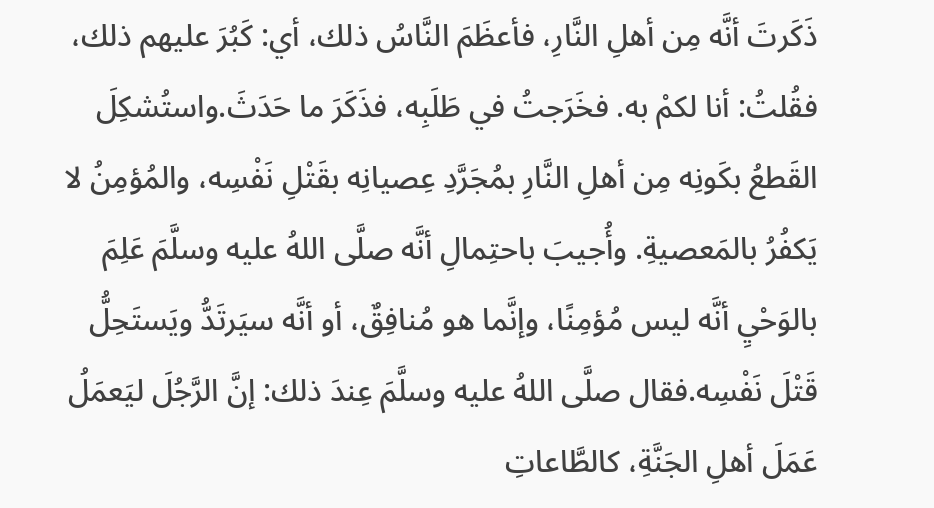ذَكَرتَ أنَّه مِن أهلِ النَّارِ، فأعظَمَ النَّاسُ ذلك، أي: كَبُرَ عليهم ذلك، فقُلتُ: أنا لكمْ به. فخَرَجتُ في طَلَبِه، فذَكَرَ ما حَدَثَ.واستُشكِلَ القَطعُ بكَونِه مِن أهلِ النَّارِ بمُجَرَّدِ عِصيانِه بقَتْلِ نَفْسِه، والمُؤمِنُ لا يَكفُرُ بالمَعصيةِ. وأُجيبَ باحتِمالِ أنَّه صلَّى اللهُ عليه وسلَّمَ عَلِمَ بالوَحْيِ أنَّه ليس مُؤمِنًا، وإنَّما هو مُنافِقٌ، أو أنَّه سيَرتَدُّ ويَستَحِلُّ قَتْلَ نَفْسِه.فقال صلَّى اللهُ عليه وسلَّمَ عِندَ ذلك: إنَّ الرَّجُلَ ليَعمَلُ عَمَلَ أهلِ الجَنَّةِ، كالطَّاعاتِ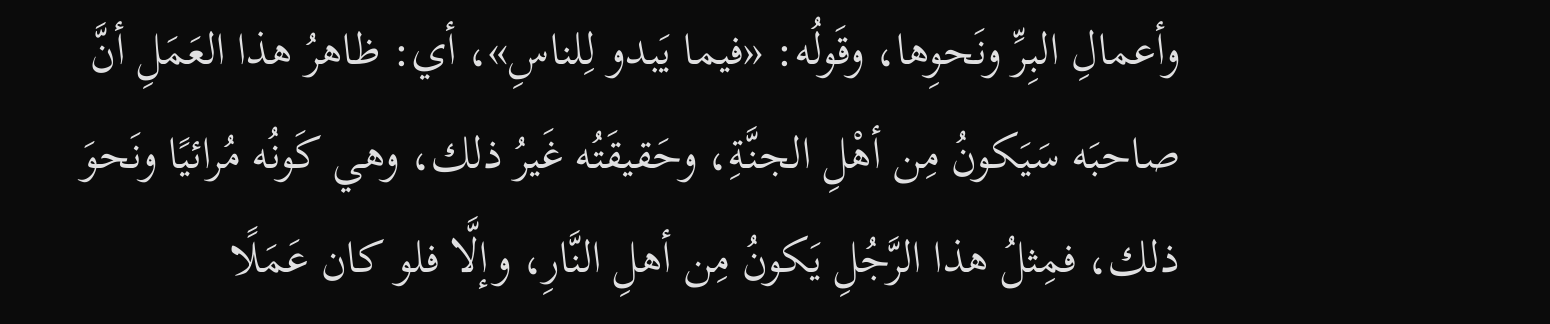وأعمالِ البِرِّ ونَحوِها، وقَولُه: «فيما يَبدو لِلناسِ»، أي: ظاهرُ هذا العَمَلِ أنَّ صاحبَه سَيَكونُ مِن أهْلِ الجنَّةِ، وحَقيقَتُه غَيرُ ذلك، وهي كَونُه مُرائيًا ونَحوَ ذلك، فمِثلُ هذا الرَّجُلِ يَكونُ مِن أهلِ النَّارِ، وإلَّا فلو كان عَمَلًا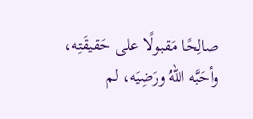صالِحًا مَقبولًا على حَقيقَتِه، وأحَبَّه اللهُ ورَضِيَه، لم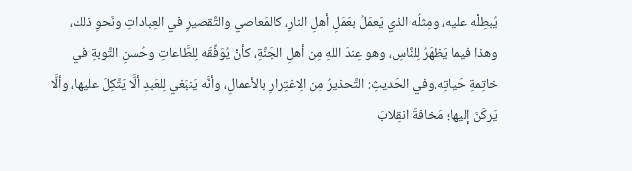يُبطِلْه عليه، ومِثلُه الذي يَعمَلُ بعَمَلِ أهلِ النارِ، كالمَعاصي والتَّقصيرِ في العِباداتِ ونَحوِ ذلك، وهذا فيما يَظهَرُ لِلنَّاسِ، وهو عِندَ اللهِ مِن أهلِ الجَنَّةِ، كأنْ يُوَفِّقَه لِلطَّاعاتِ وحُسنِ التَّوبةِ في خاتِمةِ حَياتِه.وفي الحَديثِ: التَّحذيرُ مِن الِاغتِرارِ بالأعمالِ، وأنَّه يَنبَغي لِلعَبدِ ألَّا يَتَّكِلَ عليها، وألَّا يَركَنَ إليها؛ مَخافةَ انقِلابَ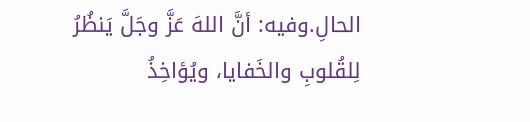الحالِ.وفيه: أنَّ اللهَ عَزَّ وجَلَّ يَنظُرُ لِلقُلوبِ والخَفايا، ويُؤاخِذُ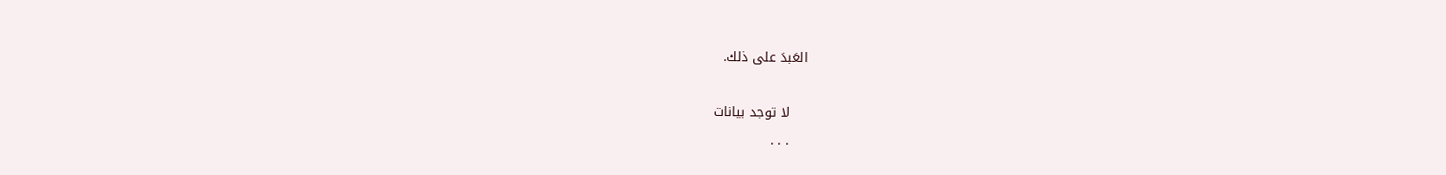العَبدَ على ذلك.

    لا توجد بيانات
    . . .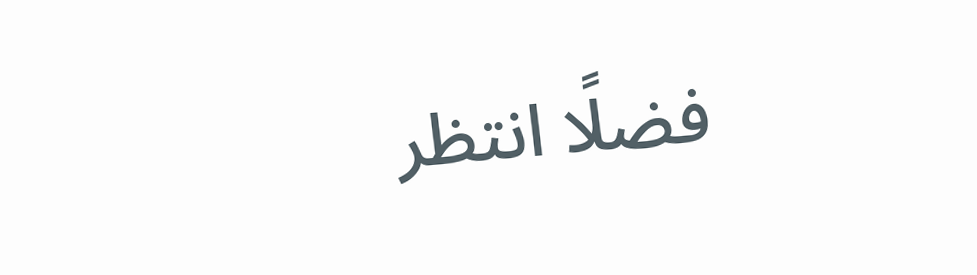فضلًا انتظر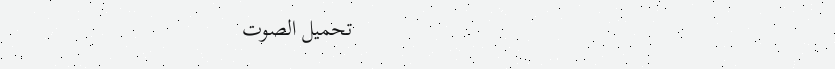تحميل الصوت